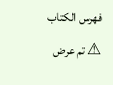فهرس الكتاب
⚠ تم عرض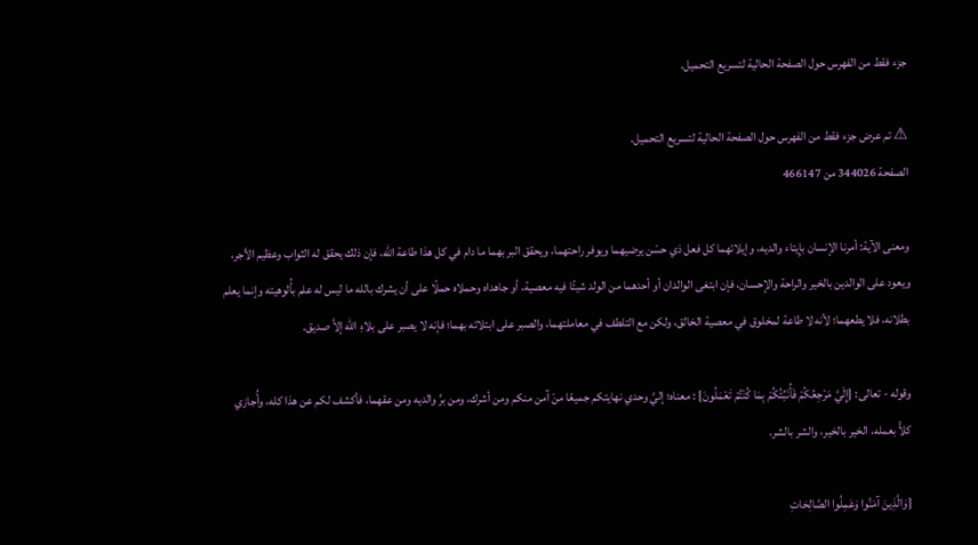جزء فقط من الفهرس حول الصفحة الحالية لتسريع التحميل.

⚠ تم عرض جزء فقط من الفهرس حول الصفحة الحالية لتسريع التحميل.
الصفحة 344026 من 466147

ومعنى الآية: أمرنا الإنسان بإِيتاء والديه، وإيلائهما كل فعل ذي حسْن يرضيهما ويوفر راحتهما، ويحقق البر بهما ما دام في كل هذا طاعة الله، فإن ذلك يحقق له الثواب وعظيم الأجر، ويعود على الوالدين بالخير والراحة والإحسان، فإن ابتغى الوالدان أو أحدهما من الولد شيئًا فيه معصية، أو جاهداه وحملاه حملًا على أن يشرك بالله ما ليس له علم بأُلوهيته وإنما يعلم بطلانه، فلا يطعهما؛ لأنه لا طاعة لمخلوق في معصية الخالق، ولكن مع التلطف في معاملتهما، والصبر على ابتلائه بهما؛ فإنه لا يصبر على بلاءِ الله إلاَّ صديق.

وقوله - تعالى: {إِلَيَّ مَرْجِعُكُمْ فَأُنَبِّئُكُمْ بِمَا كُنْتُمْ تَعْمَلُونَ} : معناه؛ إليَّ وحدي نهايتكم جميعًا منْ آمن منكم ومن أشرك، ومن برَّ والديه ومن عقهما، فأكشف لكم عن هذا كله، وأُجازي كلاًّ بعمله، الخير بالخير، والشر بالشر.

{وَالَّذِينَ آمَنُوا وَعَمِلُوا الصَّالِحَاتِ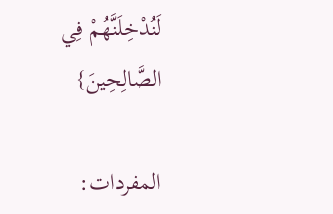لَنُدْخِلَنَّهُمْ فِي الصَّالِحِينَ}

المفردات: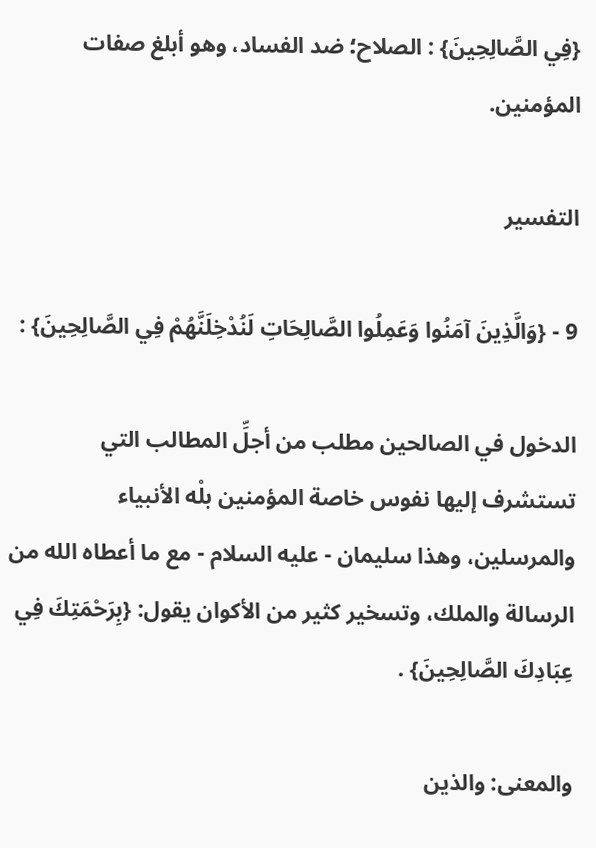{فِي الصَّالِحِينَ} : الصلاح؛ ضد الفساد، وهو أبلغ صفات المؤمنين.

التفسير

9 - {وَالَّذِينَ آمَنُوا وَعَمِلُوا الصَّالِحَاتِ لَنُدْخِلَنَّهُمْ فِي الصَّالِحِينَ} :

الدخول في الصالحين مطلب من أجلِّ المطالب التي تستشرف إليها نفوس خاصة المؤمنين بلْه الأنبياء والمرسلين، وهذا سليمان - عليه السلام - مع ما أعطاه الله من الرسالة والملك، وتسخير كثير من الأكوان يقول: {بِرَحْمَتِكَ فِي عِبَادِكَ الصَّالِحِينَ} .

والمعنى: والذين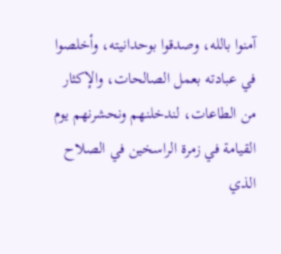آمنوا بالله، وصدقوا بوحدانيته، وأخلصوا في عبادته بعمل الصالحات، والإكثار من الطاعات، لندخلنهم ونحشرنهم يوم القيامة في زمرة الراسخين في الصلاح الذي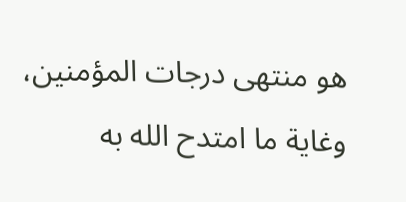هو منتهى درجات المؤمنين، وغاية ما امتدح الله به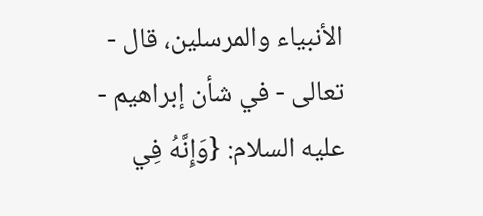الأنبياء والمرسلين، قال - تعالى - في شأن إبراهيم - عليه السلام: {وَإِنَّهُ فِي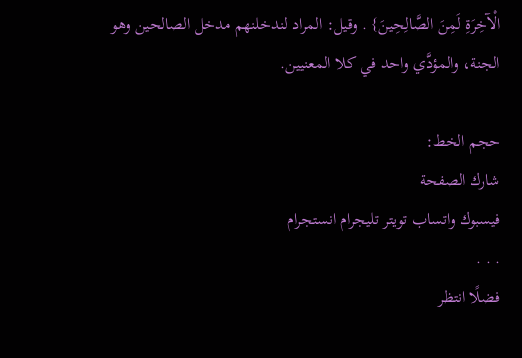الْآخِرَةِ لَمِنَ الصَّالِحِينَ} . وقيل: المراد لندخلنهم مدخل الصالحين وهو الجنة، والمؤدَّي واحد في كلا المعنيين.

حجم الخط:
شارك الصفحة
فيسبوك واتساب تويتر تليجرام انستجرام
. . .
فضلًا انتظر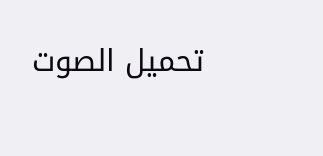تحميل الصوت